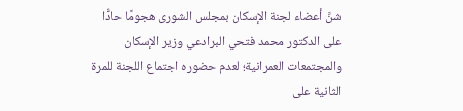شنَّ أعضاء لجنة الإسكان بمجلس الشورى هجومًا حادًّا على الدكتور محمد فتحي البرادعي وزير الإسكان والمجتمعات العمرانية؛ لعدم حضوره اجتماع اللجنة للمرة الثانية على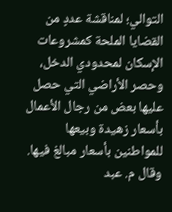التوالي؛ لمناقشة عددٍ من القضايا الملحة كمشروعات الإسكان لمحدودي الدخل، وحصر الأراضي التي حصل عليها بعض من رجال الأعمال بأسعار زهيدة وبيعها للمواطنين بأسعار مبالغ فيها.
وقال م. عبد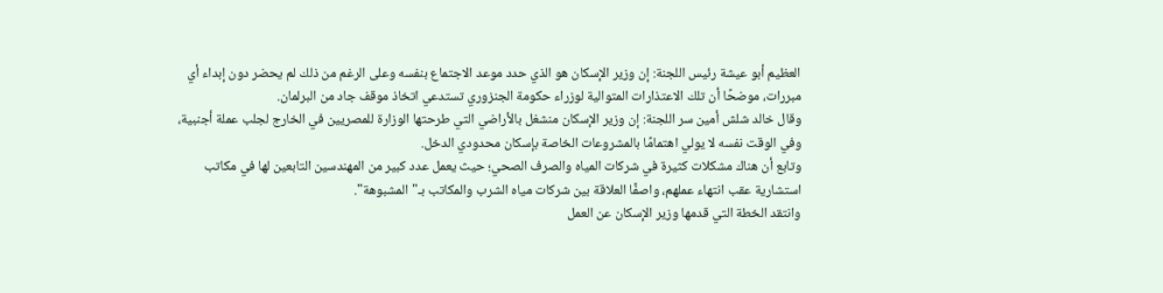العظيم أبو عيشة رئيس اللجنة: إن وزير الإسكان هو الذي حدد موعد الاجتماع بنفسه وعلى الرغم من ذلك لم يحضر دون إبداء أي مبررات، موضحًا أن تلك الاعتذارات المتوالية لوزراء حكومة الجنزوري تستدعي اتخاذ موقف جاد من البرلمان.
وقال خالد شلش أمين سر اللجنة: إن وزير الإسكان منشغل بالأراضي التي طرحتها الوزارة للمصريين في الخارج لجلب عملة أجنبية، وفي الوقت نفسه لا يولي اهتمامًا بالمشروعات الخاصة بإسكان محدودي الدخل.
وتابع أن هناك مشكلات كثيرة في شركات المياه والصرف الصحي؛ حيث يعمل عدد كبير من المهندسين التابعين لها في مكاتب استشارية عقب انتهاء عملهم، واصفًا العلاقة بين شركات مياه الشرب والمكاتب بـ"المشبوهة".
وانتقد الخطة التي قدمها وزير الإسكان عن العمل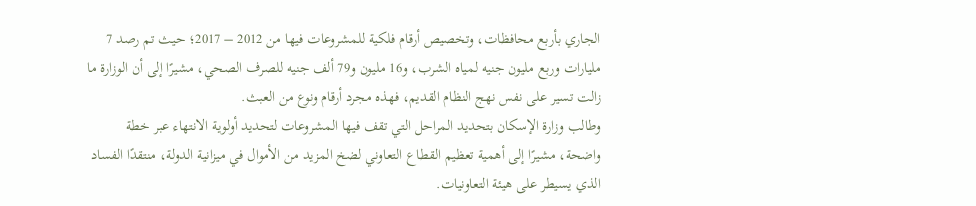الجاري بأربع محافظات، وتخصيص أرقام فلكية للمشروعات فيها من 2012 – 2017؛ حيث تم رصد 7 مليارات وربع مليون جنيه لمياه الشرب، و16 مليون و79 ألف جنيه للصرف الصحي، مشيرًا إلى أن الوزارة ما زالت تسير على نفس نهج النظام القديم، فهذه مجرد أرقام ونوع من العبث.
وطالب وزارة الإسكان بتحديد المراحل التي تقف فيها المشروعات لتحديد أولوية الانتهاء عبر خطة واضحة، مشيرًا إلى أهمية تعظيم القطاع التعاوني لضخ المزيد من الأموال في ميزانية الدولة، منتقدًا الفساد الذي يسيطر على هيئة التعاونيات.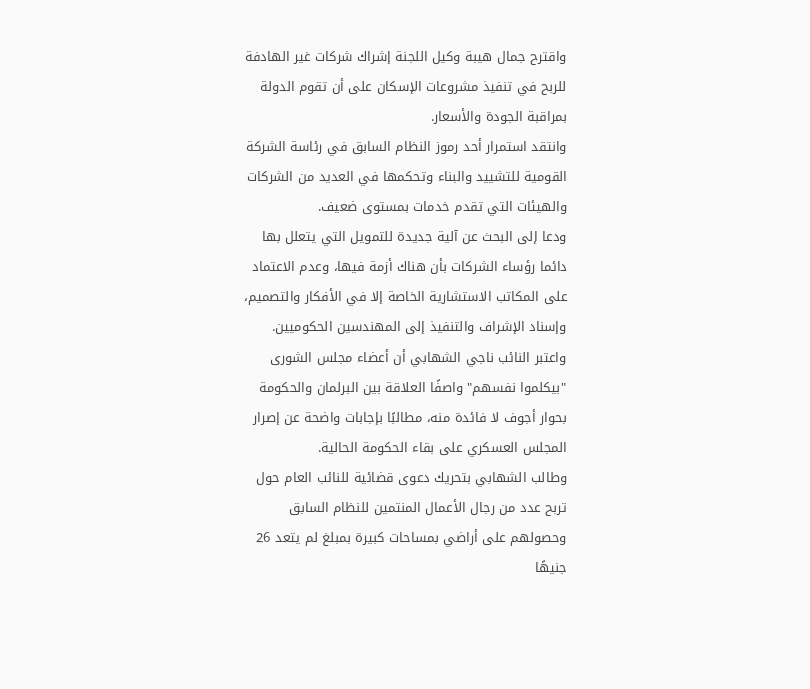واقترح جمال هيبة وكيل اللجنة إشراك شركات غير الهادفة للربح في تنفيذ مشروعات الإسكان على أن تقوم الدولة بمراقبة الجودة والأسعار.
وانتقد استمرار أحد رموز النظام السابق في رئاسة الشركة القومية للتشييد والبناء وتحكمها في العديد من الشركات والهيئات التي تقدم خدمات بمستوى ضعيف.
ودعا إلى البحث عن آلية جديدة للتمويل التي يتعلل بها دائما رؤساء الشركات بأن هناك أزمة فيها، وعدم الاعتماد على المكاتب الاستشارية الخاصة إلا في الأفكار والتصميم، وإسناد الإشراف والتنفيذ إلى المهندسين الحكوميين.
واعتبر النائب ناجي الشهابي أن أعضاء مجلس الشورى "بيكلموا نفسهم" واصفًا العلاقة بين البرلمان والحكومة بحوار أجوف لا فائدة منه، مطالبًا بإجابات واضحة عن إصرار المجلس العسكري على بقاء الحكومة الحالية.
وطالب الشهابي بتحريك دعوى قضائية للنائب العام حول تربح عدد من رجال الأعمال المنتمين للنظام السابق وحصولهم على أراضي بمساحات كبيرة بمبلغ لم يتعد 26 جنيهًا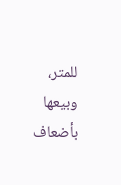للمتر، وبيعها بأضعاف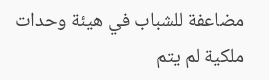مضاعفة للشباب في هيئة وحدات ملكية لم يتم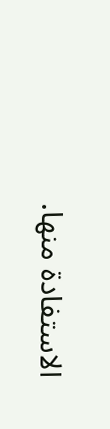الاستفادة منها.